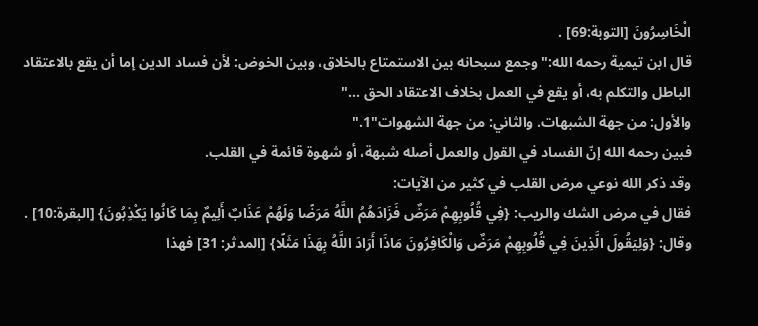الْخَاسِرُونَ [التوبة:69] .
قال ابن تيمية رحمه الله:"وجمع سبحانه بين الاستمتاع بالخلاق، وبين الخوض: لأن فساد الدين إما أن يقع بالاعتقاد الباطل والتكلم به، أو يقع في العمل بخلاف الاعتقاد الحق ..."
والأول: من جهة الشبهات. والثاني: من جهة الشهوات"1."
فبين رحمه الله إنّ الفساد في القول والعمل أصله شبهة، أو شهوة قائمة في القلب.
وقد ذكر الله نوعي مرض القلب في كثير من الآيات:
فقال في مرض الشك والريب: {فِي قُلُوبِهِمْ مَرَضٌ فَزَادَهُمُ اللَّهُ مَرَضًا وَلَهُمْ عَذَابٌ أَلِيمٌ بِمَا كَانُوا يَكْذِبُونَ} [البقرة:10] .
وقال: {وَلِيَقُولَ الَّذِينَ فِي قُلُوبِهِمْ مَرَضٌ وَالْكَافِرُونَ مَاذَا أَرَادَ اللَّهُ بِهَذَا مَثَلًا} [المدثر: 31] فهذا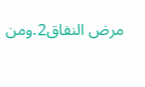مرض النفاق2.ومن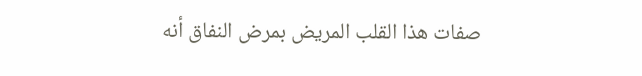صفات هذا القلب المريض بمرض النفاق أنه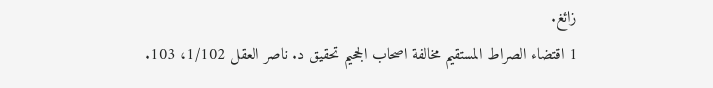زائغ.
1 اقتضاء الصراط المستقيم مخالفة اصحاب الجحيم تحقيق د. ناصر العقل 1/102، 103.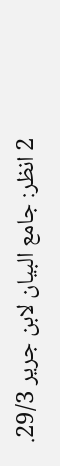2 انظر: جامع البيان لابن جرير 29/3.